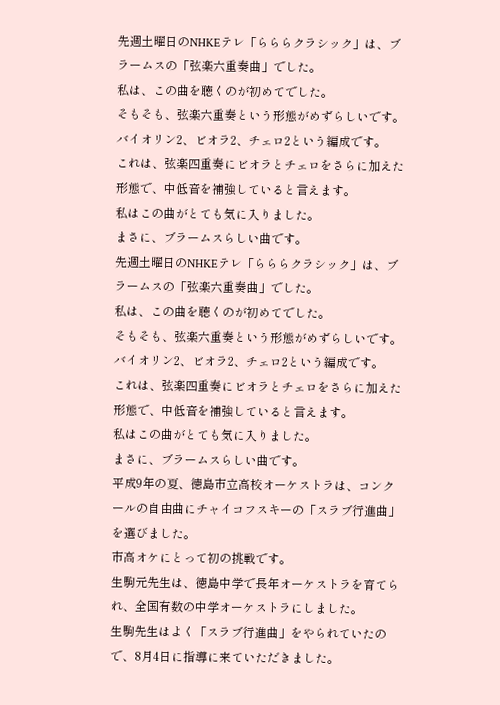先週土曜日のNHKEテレ「らららクラシック」は、ブラームスの「弦楽六重奏曲」でした。
私は、この曲を聴くのが初めてでした。
そもそも、弦楽六重奏という形態がめずらしいです。
バイオリン2、ビオラ2、チェロ2という編成です。
これは、弦楽四重奏にビオラとチェロをさらに加えた形態で、中低音を補強していると言えます。
私はこの曲がとても気に入りました。
まさに、ブラームスらしい曲です。
先週土曜日のNHKEテレ「らららクラシック」は、ブラームスの「弦楽六重奏曲」でした。
私は、この曲を聴くのが初めてでした。
そもそも、弦楽六重奏という形態がめずらしいです。
バイオリン2、ビオラ2、チェロ2という編成です。
これは、弦楽四重奏にビオラとチェロをさらに加えた形態で、中低音を補強していると言えます。
私はこの曲がとても気に入りました。
まさに、ブラームスらしい曲です。
平成9年の夏、徳島市立高校オーケストラは、コンクールの自由曲にチャイコフスキーの「スラブ行進曲」を選びました。
市高オケにとって初の挑戦です。
生駒元先生は、徳島中学で長年オーケストラを育てられ、全国有数の中学オーケストラにしました。
生駒先生はよく「スラブ行進曲」をやられていたので、8月4日に指導に来ていただきました。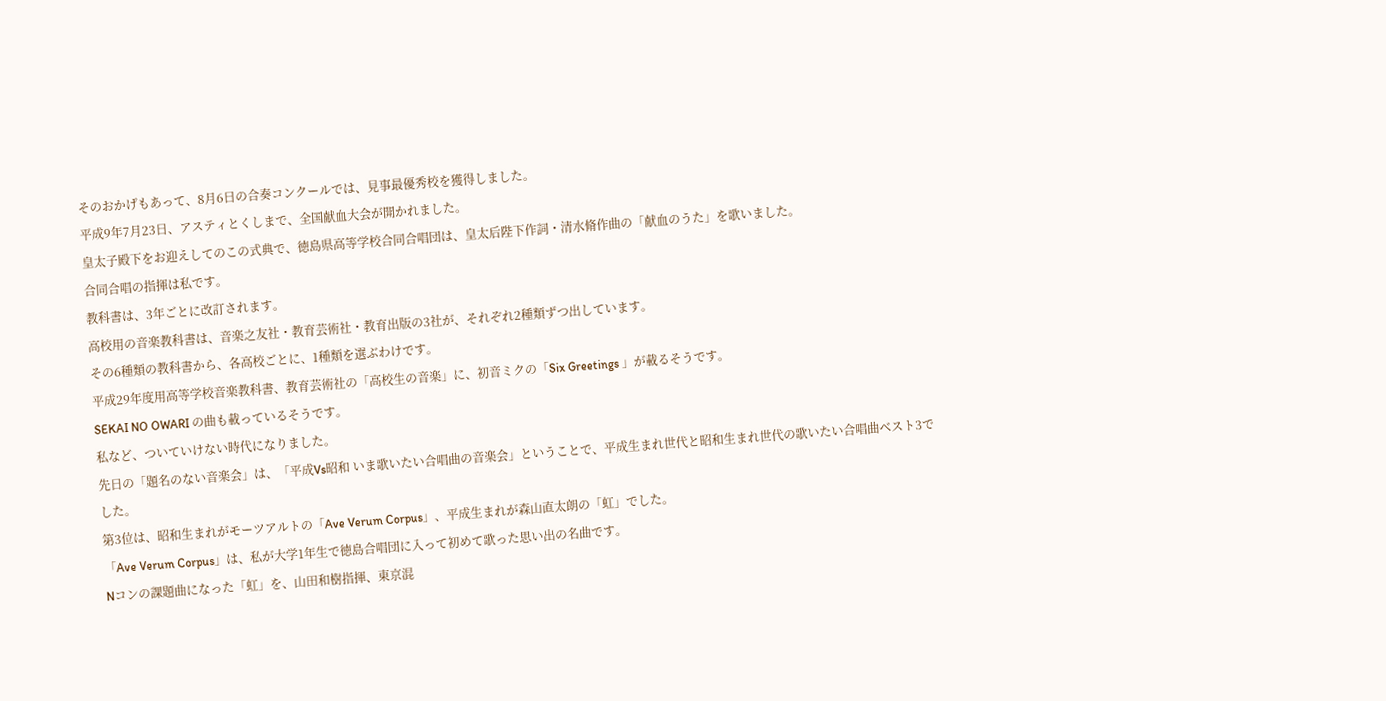そのおかげもあって、8月6日の合奏コンクールでは、見事最優秀校を獲得しました。
平成9年7月23日、アスティとくしまで、全国献血大会が開かれました。
皇太子殿下をお迎えしてのこの式典で、徳島県高等学校合同合唱団は、皇太后陛下作詞・清水脩作曲の「献血のうた」を歌いました。
合同合唱の指揮は私です。
教科書は、3年ごとに改訂されます。
高校用の音楽教科書は、音楽之友社・教育芸術社・教育出版の3社が、それぞれ2種類ずつ出しています。
その6種類の教科書から、各高校ごとに、1種類を選ぶわけです。
平成29年度用高等学校音楽教科書、教育芸術社の「高校生の音楽」に、初音ミクの「Six Greetings 」が載るそうです。
SEKAI NO OWARI の曲も載っているそうです。
私など、ついていけない時代になりました。
先日の「題名のない音楽会」は、「平成Vs昭和 いま歌いたい合唱曲の音楽会」ということで、平成生まれ世代と昭和生まれ世代の歌いたい合唱曲ベスト3でした。
第3位は、昭和生まれがモーツアルトの「Ave Verum Corpus」、平成生まれが森山直太朗の「虹」でした。
「Ave Verum Corpus」は、私が大学1年生で徳島合唱団に入って初めて歌った思い出の名曲です。
Nコンの課題曲になった「虹」を、山田和樹指揮、東京混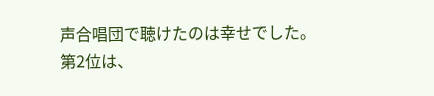声合唱団で聴けたのは幸せでした。
第2位は、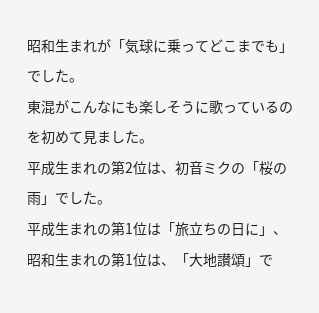昭和生まれが「気球に乗ってどこまでも」でした。
東混がこんなにも楽しそうに歌っているのを初めて見ました。
平成生まれの第2位は、初音ミクの「桜の雨」でした。
平成生まれの第1位は「旅立ちの日に」、昭和生まれの第1位は、「大地讃頌」で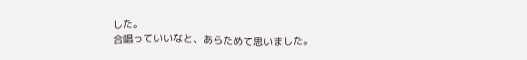した。
合唱っていいなと、あらためて思いました。